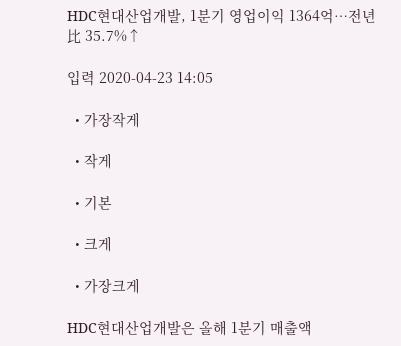HDC현대산업개발, 1분기 영업이익 1364억…전년比 35.7%↑

입력 2020-04-23 14:05

  • 가장작게

  • 작게

  • 기본

  • 크게

  • 가장크게

HDC현대산업개발은 올해 1분기 매출액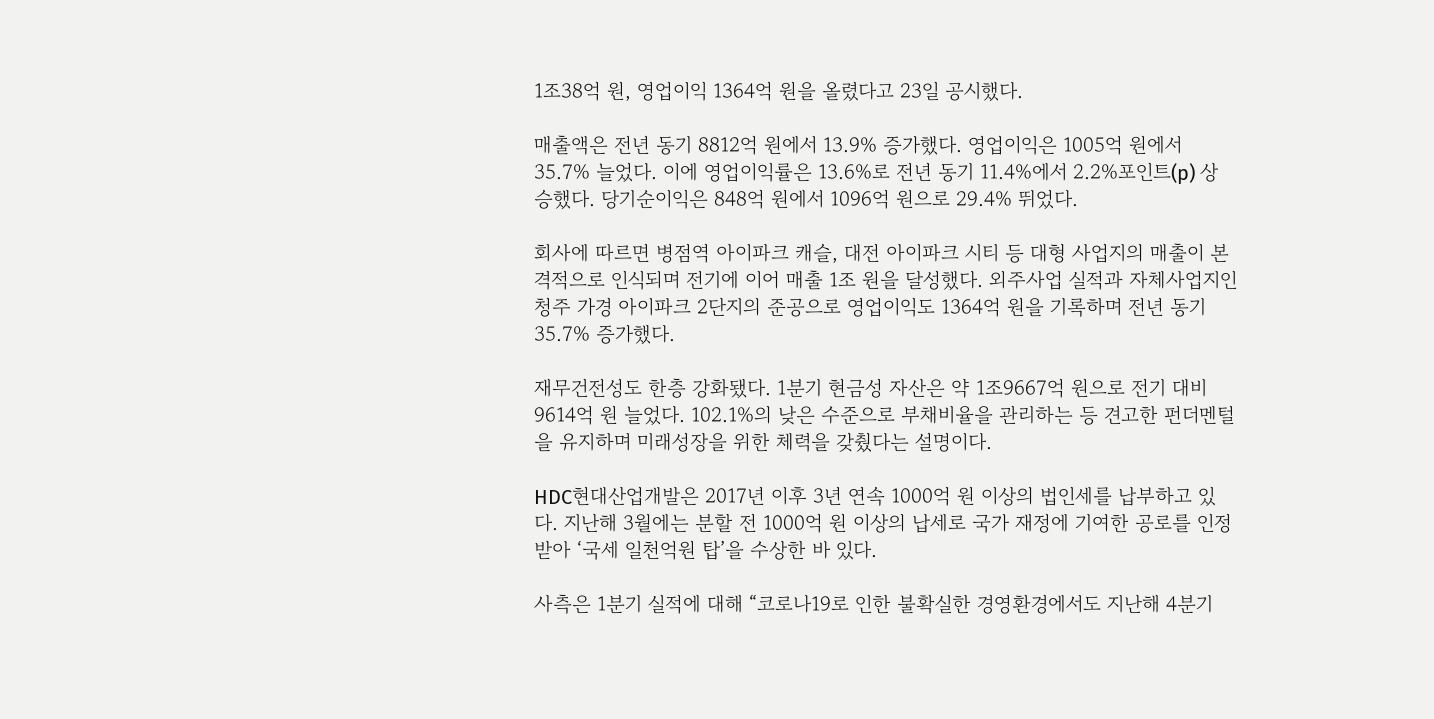1조38억 원, 영업이익 1364억 원을 올렸다고 23일 공시했다.

매출액은 전년 동기 8812억 원에서 13.9% 증가했다. 영업이익은 1005억 원에서 35.7% 늘었다. 이에 영업이익률은 13.6%로 전년 동기 11.4%에서 2.2%포인트(p) 상승했다. 당기순이익은 848억 원에서 1096억 원으로 29.4% 뛰었다.

회사에 따르면 병점역 아이파크 캐슬, 대전 아이파크 시티 등 대형 사업지의 매출이 본격적으로 인식되며 전기에 이어 매출 1조 원을 달성했다. 외주사업 실적과 자체사업지인 청주 가경 아이파크 2단지의 준공으로 영업이익도 1364억 원을 기록하며 전년 동기 35.7% 증가했다.

재무건전성도 한층 강화됐다. 1분기 현금성 자산은 약 1조9667억 원으로 전기 대비 9614억 원 늘었다. 102.1%의 낮은 수준으로 부채비율을 관리하는 등 견고한 펀더멘털을 유지하며 미래성장을 위한 체력을 갖췄다는 설명이다.

HDC현대산업개발은 2017년 이후 3년 연속 1000억 원 이상의 법인세를 납부하고 있다. 지난해 3월에는 분할 전 1000억 원 이상의 납세로 국가 재정에 기여한 공로를 인정받아 ‘국세 일천억원 탑’을 수상한 바 있다.

사측은 1분기 실적에 대해 “코로나19로 인한 불확실한 경영환경에서도 지난해 4분기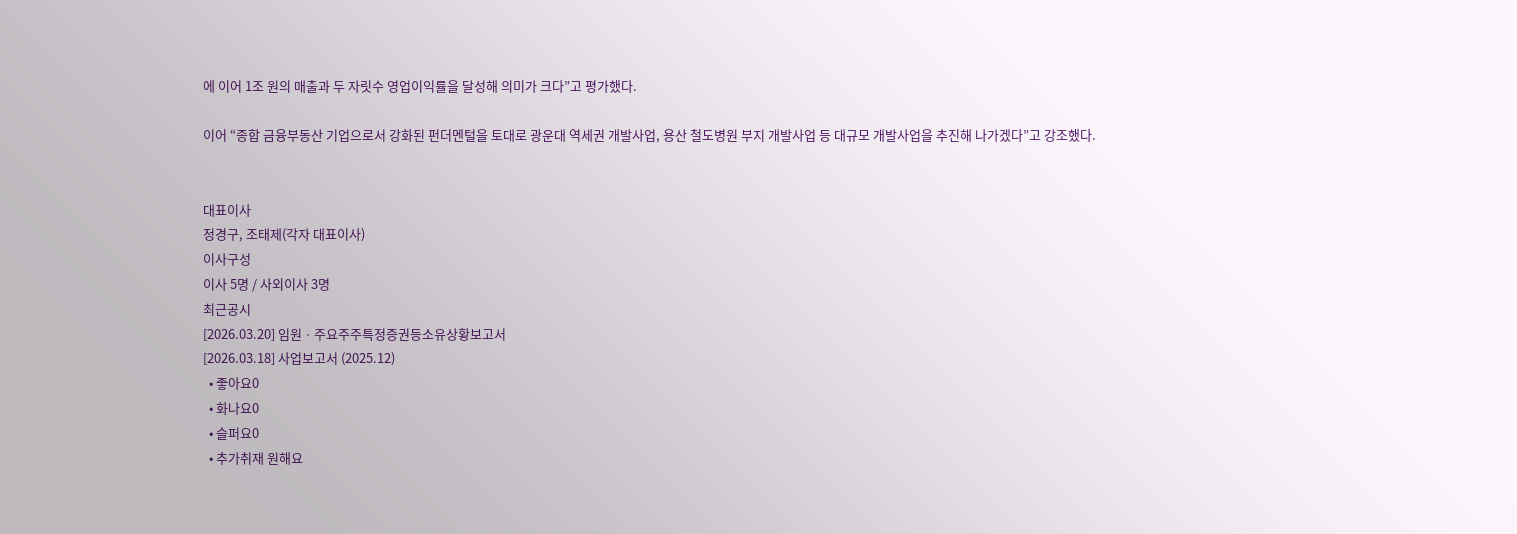에 이어 1조 원의 매출과 두 자릿수 영업이익률을 달성해 의미가 크다”고 평가했다.

이어 “종합 금융부동산 기업으로서 강화된 펀더멘털을 토대로 광운대 역세권 개발사업, 용산 철도병원 부지 개발사업 등 대규모 개발사업을 추진해 나가겠다”고 강조했다.


대표이사
정경구, 조태제(각자 대표이사)
이사구성
이사 5명 / 사외이사 3명
최근공시
[2026.03.20] 임원ㆍ주요주주특정증권등소유상황보고서
[2026.03.18] 사업보고서 (2025.12)
  • 좋아요0
  • 화나요0
  • 슬퍼요0
  • 추가취재 원해요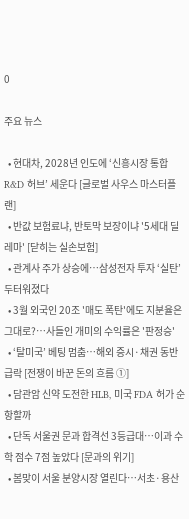0

주요 뉴스

  • 현대차, 2028년 인도에 ‘신흥시장 통합 R&D 허브’ 세운다 [글로벌 사우스 마스터플랜]
  • 반값 보험료냐, 반토막 보장이냐 '5세대 딜레마' [닫히는 실손보험]
  • 관계사 주가 상승에…삼성전자 투자 ‘실탄’ 두터워졌다
  • 3월 외국인 20조 '매도 폭탄'에도 지분율은 그대로?…사들인 개미의 수익률은 '판정승'
  • ‘탈미국’ 베팅 멈춤…해외 증시·채권 동반 급락 [전쟁이 바꾼 돈의 흐름 ①]
  • 담관암 신약 도전한 HLB, 미국 FDA 허가 순항할까
  • 단독 서울권 문과 합격선 3등급대…이과 수학 점수 7점 높았다 [문과의 위기]
  • 봄맞이 서울 분양시장 열린다⋯서초·용산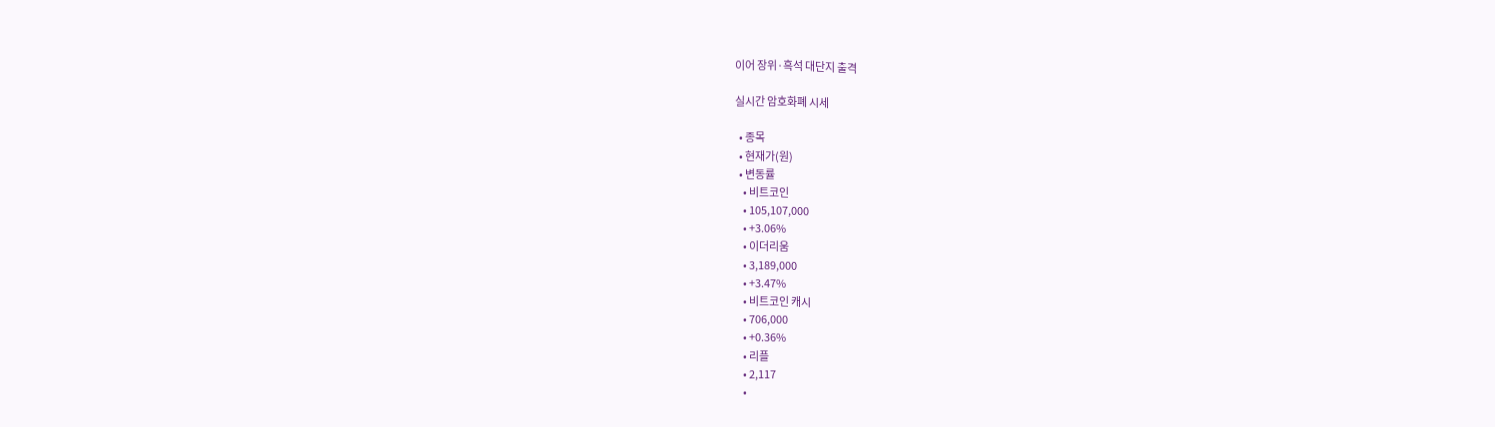이어 장위·흑석 대단지 출격

실시간 암호화폐 시세

  • 종목
  • 현재가(원)
  • 변동률
    • 비트코인
    • 105,107,000
    • +3.06%
    • 이더리움
    • 3,189,000
    • +3.47%
    • 비트코인 캐시
    • 706,000
    • +0.36%
    • 리플
    • 2,117
    •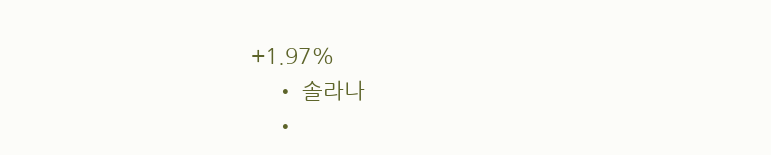+1.97%
    • 솔라나
    •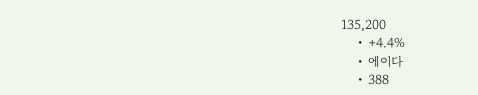135,200
    • +4.4%
    • 에이다
    • 388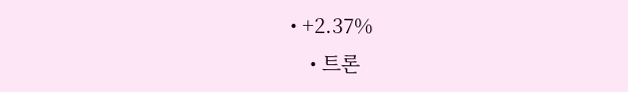• +2.37%
    • 트론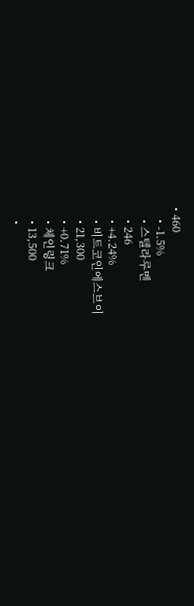• 460
    • -1.5%
    • 스텔라루멘
    • 246
    • +4.24%
    • 비트코인에스브이
    • 21,300
    • +0.71%
    • 체인링크
    • 13,500
    •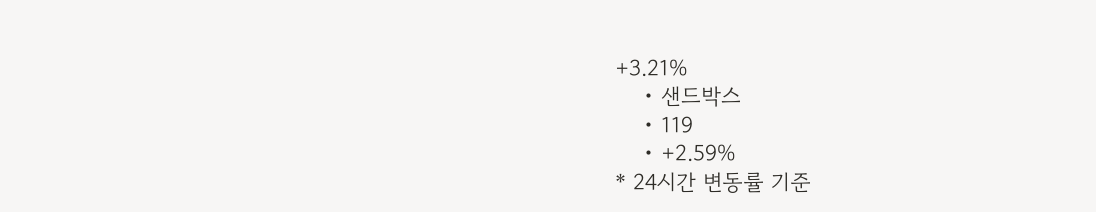+3.21%
    • 샌드박스
    • 119
    • +2.59%
* 24시간 변동률 기준